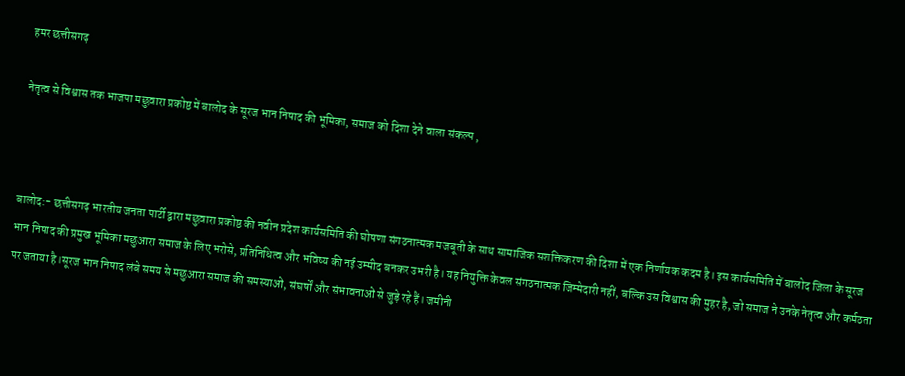हमर छत्तीसगढ़

नेतृत्व से विश्वास तक भाजपा मछुवारा प्रकोष्ठ में बालोद के सूरज भान निषाद की भूमिका, समाज को दिशा देने वाला संकल्प ,



बालोद:- छत्तीसगढ़ भारतीय जनता पार्टी द्वारा मछुवारा प्रकोष्ठ की नवीन प्रदेश कार्यसमिति की घोषणा संगठनात्मक मजबूती के साथ सामाजिक सशक्तिकरण की दिशा में एक निर्णायक कदम है। इस कार्यसमिति में बालोद जिला के सूरज भान निषाद की प्रमुख भूमिका मछुआरा समाज के लिए भरोसे, प्रतिनिधित्व और भविष्य की नई उम्मीद बनकर उभरी है। यह नियुक्ति केवल संगठनात्मक जिम्मेदारी नहीं, बल्कि उस विश्वास की मुहर है, जो समाज ने उनके नेतृत्व और कर्मठता पर जताया है।सूरज भान निषाद लंबे समय से मछुआरा समाज की समस्याओं, संघर्षों और संभावनाओं से जुड़े रहे हैं। जमीनी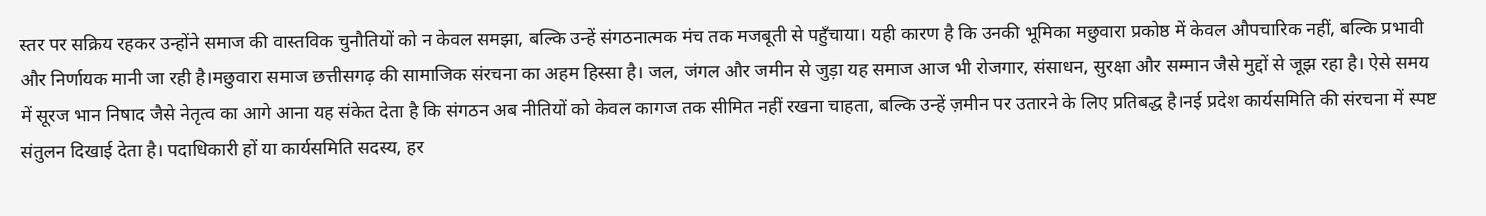स्तर पर सक्रिय रहकर उन्होंने समाज की वास्तविक चुनौतियों को न केवल समझा, बल्कि उन्हें संगठनात्मक मंच तक मजबूती से पहुँचाया। यही कारण है कि उनकी भूमिका मछुवारा प्रकोष्ठ में केवल औपचारिक नहीं, बल्कि प्रभावी और निर्णायक मानी जा रही है।मछुवारा समाज छत्तीसगढ़ की सामाजिक संरचना का अहम हिस्सा है। जल, जंगल और जमीन से जुड़ा यह समाज आज भी रोजगार, संसाधन, सुरक्षा और सम्मान जैसे मुद्दों से जूझ रहा है। ऐसे समय में सूरज भान निषाद जैसे नेतृत्व का आगे आना यह संकेत देता है कि संगठन अब नीतियों को केवल कागज तक सीमित नहीं रखना चाहता, बल्कि उन्हें ज़मीन पर उतारने के लिए प्रतिबद्ध है।नई प्रदेश कार्यसमिति की संरचना में स्पष्ट संतुलन दिखाई देता है। पदाधिकारी हों या कार्यसमिति सदस्य, हर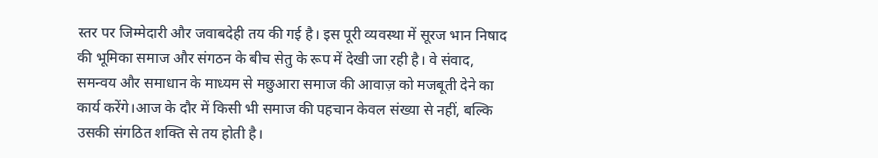स्तर पर जिम्मेदारी और जवाबदेही तय की गई है। इस पूरी व्यवस्था में सूरज भान निषाद की भूमिका समाज और संगठन के बीच सेतु के रूप में देखी जा रही है। वे संवाद, समन्वय और समाधान के माध्यम से मछुआरा समाज की आवाज़ को मजबूती देने का कार्य करेंगे।आज के दौर में किसी भी समाज की पहचान केवल संख्या से नहीं, बल्कि उसकी संगठित शक्ति से तय होती है।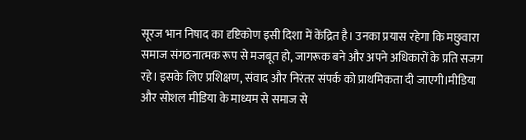सूरज भान निषाद का दृष्टिकोण इसी दिशा में केंद्रित है। उनका प्रयास रहेगा कि मछुवारा समाज संगठनात्मक रूप से मजबूत हो, जागरूक बने और अपने अधिकारों के प्रति सजग रहे। इसके लिए प्रशिक्षण, संवाद और निरंतर संपर्क को प्राथमिकता दी जाएगी।मीडिया और सोशल मीडिया के माध्यम से समाज से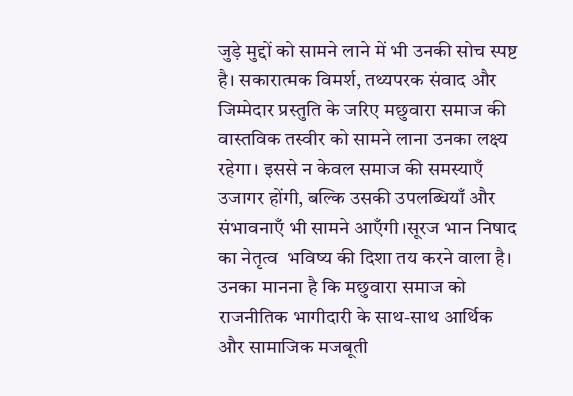जुड़े मुद्दों को सामने लाने में भी उनकी सोच स्पष्ट है। सकारात्मक विमर्श, तथ्यपरक संवाद और जिम्मेदार प्रस्तुति के जरिए मछुवारा समाज की वास्तविक तस्वीर को सामने लाना उनका लक्ष्य रहेगा। इससे न केवल समाज की समस्याएँ उजागर होंगी, बल्कि उसकी उपलब्धियाँ और संभावनाएँ भी सामने आएँगी।सूरज भान निषाद का नेतृत्व  भविष्य की दिशा तय करने वाला है। उनका मानना है कि मछुवारा समाज को राजनीतिक भागीदारी के साथ-साथ आर्थिक और सामाजिक मजबूती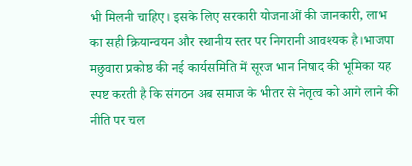भी मिलनी चाहिए। इसके लिए सरकारी योजनाओं की जानकारी, लाभ का सही क्रियान्वयन और स्थानीय स्तर पर निगरानी आवश्यक है।भाजपा मछुवारा प्रकोष्ठ की नई कार्यसमिति में सूरज भान निषाद की भूमिका यह स्पष्ट करती है कि संगठन अब समाज के भीतर से नेतृत्व को आगे लाने की नीति पर चल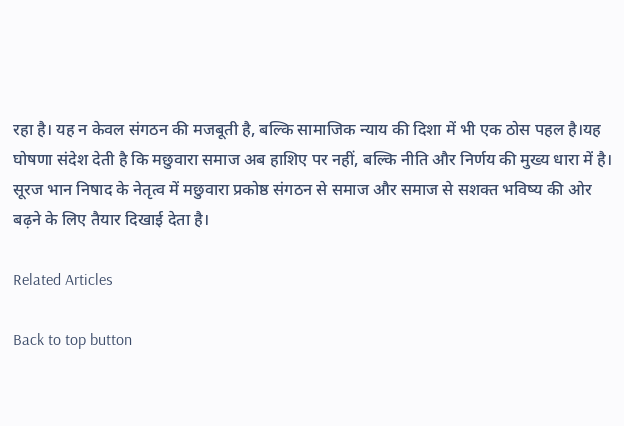रहा है। यह न केवल संगठन की मजबूती है, बल्कि सामाजिक न्याय की दिशा में भी एक ठोस पहल है।यह घोषणा संदेश देती है कि मछुवारा समाज अब हाशिए पर नहीं, बल्कि नीति और निर्णय की मुख्य धारा में है। सूरज भान निषाद के नेतृत्व में मछुवारा प्रकोष्ठ संगठन से समाज और समाज से सशक्त भविष्य की ओर बढ़ने के लिए तैयार दिखाई देता है।

Related Articles

Back to top button